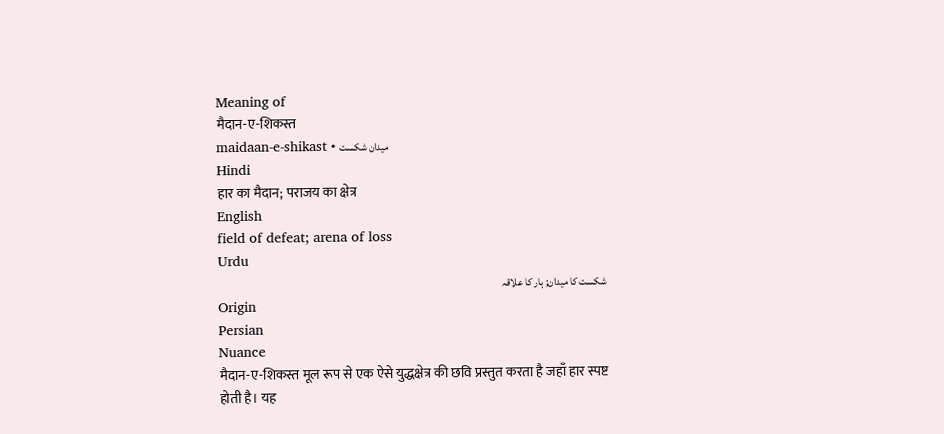Meaning of
मैदान-ए-शिकस्त
maidaan-e-shikast • میدان شکست
Hindi
हार का मैदान; पराजय का क्षेत्र
English
field of defeat; arena of loss
Urdu
شکست کا میدان; ہار کا علاقہ
Origin
Persian
Nuance
मैदान-ए-शिकस्त मूल रूप से एक ऐसे युद्धक्षेत्र की छवि प्रस्तुत करता है जहाँ हार स्पष्ट होती है। यह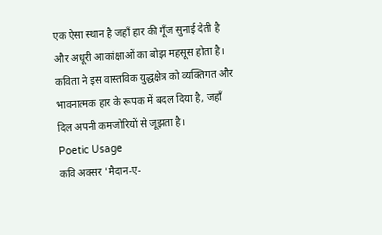एक ऐसा स्थान है जहाँ हार की गूँज सुनाई देती है और अधूरी आकांक्षाओं का बोझ महसूस होता है। कविता ने इस वास्तविक युद्धक्षेत्र को व्यक्तिगत और भावनात्मक हार के रूपक में बदल दिया है, जहाँ दिल अपनी कमजोरियों से जूझता है।
Poetic Usage
कवि अक्सर 'मैदान-ए-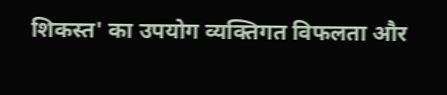शिकस्त' का उपयोग व्यक्तिगत विफलता और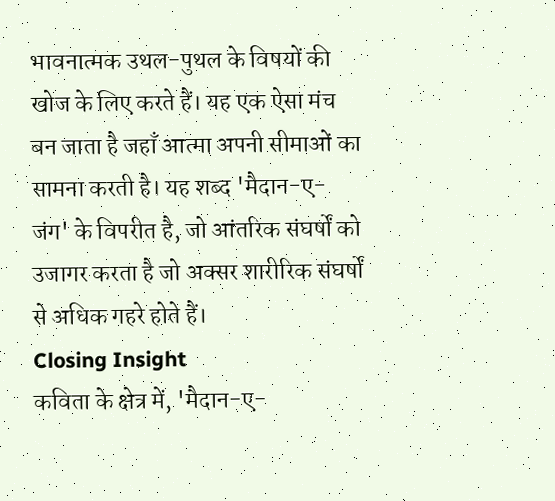भावनात्मक उथल-पुथल के विषयों की खोज के लिए करते हैं। यह एक ऐसा मंच बन जाता है जहाँ आत्मा अपनी सीमाओं का सामना करती है। यह शब्द 'मैदान-ए-जंग' के विपरीत है, जो आंतरिक संघर्षों को उजागर करता है जो अक्सर शारीरिक संघर्षों से अधिक गहरे होते हैं।
Closing Insight
कविता के क्षेत्र में, 'मैदान-ए-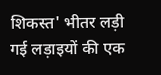शिकस्त' भीतर लड़ी गई लड़ाइयों की एक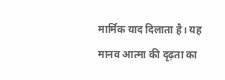मार्मिक याद दिलाता है। यह मानव आत्मा की दृढ़ता का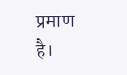प्रमाण है।